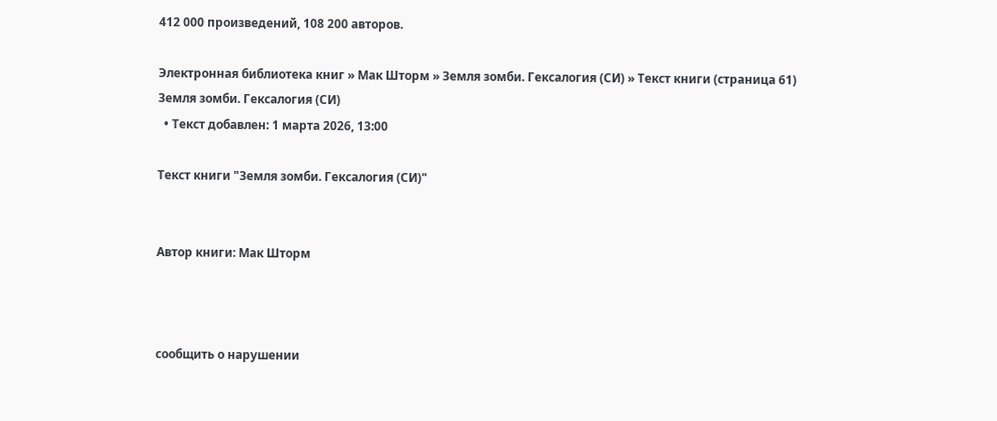412 000 произведений, 108 200 авторов.

Электронная библиотека книг » Мак Шторм » Земля зомби. Гексалогия (СИ) » Текст книги (страница 61)
Земля зомби. Гексалогия (СИ)
  • Текст добавлен: 1 марта 2026, 13:00

Текст книги "Земля зомби. Гексалогия (СИ)"


Автор книги: Мак Шторм



сообщить о нарушении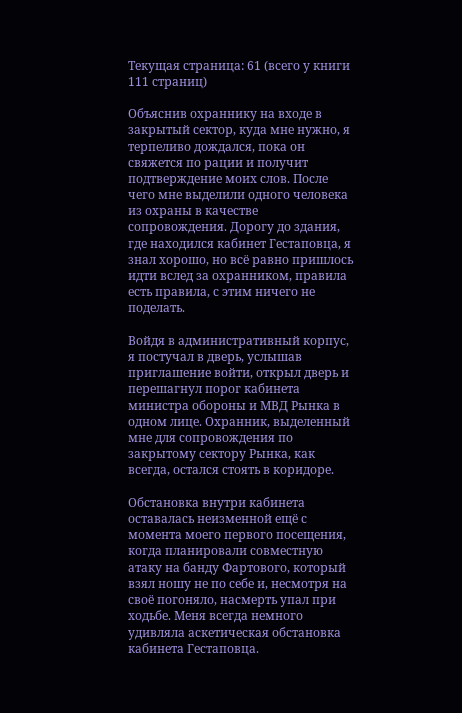Текущая страница: 61 (всего у книги 111 страниц)

Объяснив охраннику на входе в закрытый сектор, куда мне нужно, я терпеливо дождался, пока он свяжется по рации и получит подтверждение моих слов. После чего мне выделили одного человека из охраны в качестве сопровождения. Дорогу до здания, где находился кабинет Гестаповца, я знал хорошо, но всё равно пришлось идти вслед за охранником, правила есть правила, с этим ничего не поделать.

Войдя в административный корпус, я постучал в дверь, услышав приглашение войти, открыл дверь и перешагнул порог кабинета министра обороны и МВД Рынка в одном лице. Охранник, выделенный мне для сопровождения по закрытому сектору Рынка, как всегда, остался стоять в коридоре.

Обстановка внутри кабинета оставалась неизменной ещё с момента моего первого посещения, когда планировали совместную атаку на банду Фартового, который взял ношу не по себе и, несмотря на своё погоняло, насмерть упал при ходьбе. Меня всегда немного удивляла аскетическая обстановка кабинета Гестаповца.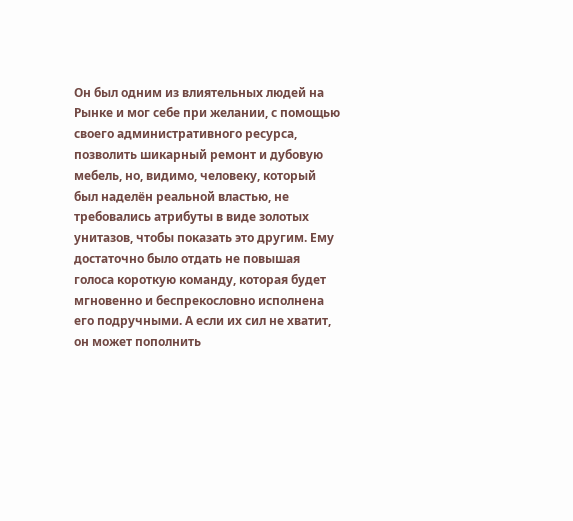Он был одним из влиятельных людей на Рынке и мог себе при желании, с помощью своего административного ресурса, позволить шикарный ремонт и дубовую мебель, но, видимо, человеку, который был наделён реальной властью, не требовались атрибуты в виде золотых унитазов, чтобы показать это другим. Ему достаточно было отдать не повышая голоса короткую команду, которая будет мгновенно и беспрекословно исполнена его подручными. А если их сил не хватит, он может пополнить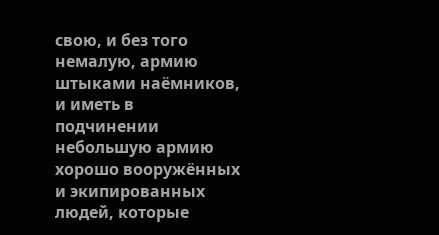свою, и без того немалую, армию штыками наёмников, и иметь в подчинении небольшую армию хорошо вооружённых и экипированных людей, которые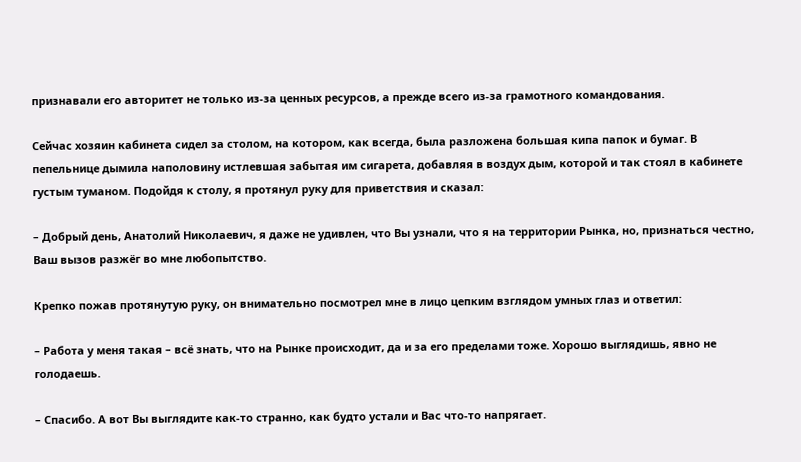признавали его авторитет не только из‑за ценных ресурсов, а прежде всего из‑за грамотного командования.

Сейчас хозяин кабинета сидел за столом, на котором, как всегда, была разложена большая кипа папок и бумаг. В пепельнице дымила наполовину истлевшая забытая им сигарета, добавляя в воздух дым, которой и так стоял в кабинете густым туманом. Подойдя к столу, я протянул руку для приветствия и сказал:

– Добрый день, Анатолий Николаевич, я даже не удивлен, что Вы узнали, что я на территории Рынка, но, признаться честно, Ваш вызов разжёг во мне любопытство.

Крепко пожав протянутую руку, он внимательно посмотрел мне в лицо цепким взглядом умных глаз и ответил:

– Работа у меня такая – всё знать, что на Рынке происходит, да и за его пределами тоже. Хорошо выглядишь, явно не голодаешь.

– Спасибо. А вот Вы выглядите как‑то странно, как будто устали и Вас что‑то напрягает.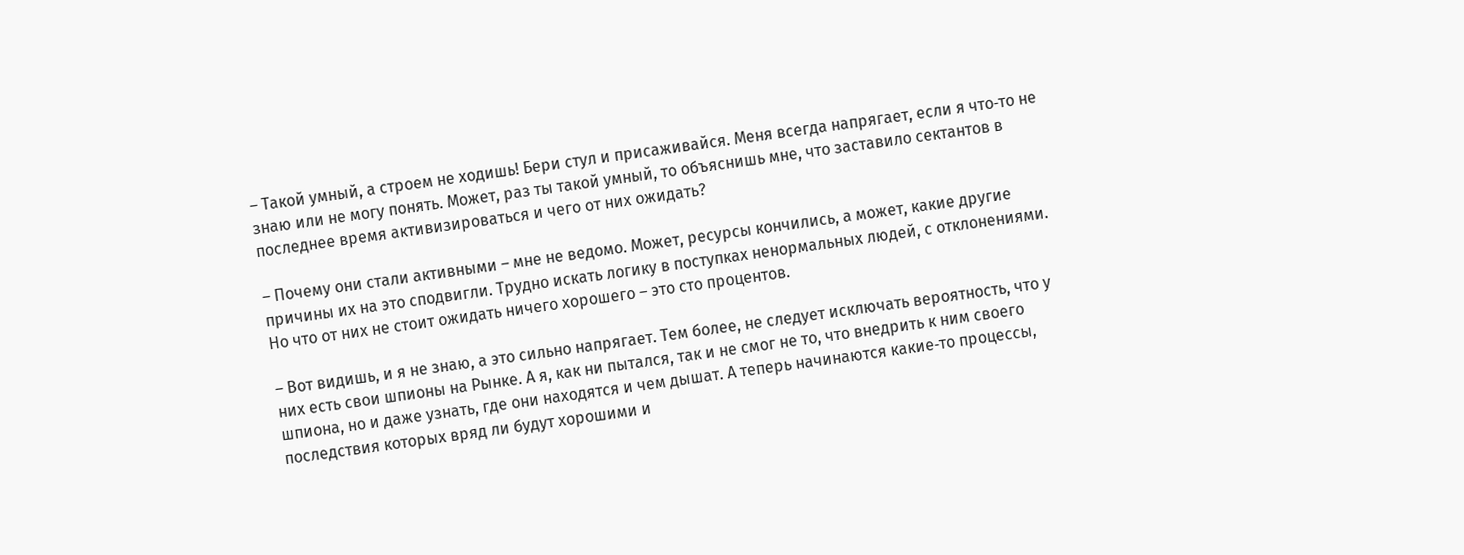– Такой умный, а строем не ходишь! Бери стул и присаживайся. Меня всегда напрягает, если я что‑то не знаю или не могу понять. Может, раз ты такой умный, то объяснишь мне, что заставило сектантов в последнее время активизироваться и чего от них ожидать?

– Почему они стали активными – мне не ведомо. Может, ресурсы кончились, а может, какие другие причины их на это сподвигли. Трудно искать логику в поступках ненормальных людей, с отклонениями. Но что от них не стоит ожидать ничего хорошего – это сто процентов.

– Вот видишь, и я не знаю, а это сильно напрягает. Тем более, не следует исключать вероятность, что у них есть свои шпионы на Рынке. А я, как ни пытался, так и не смог не то, что внедрить к ним своего шпиона, но и даже узнать, где они находятся и чем дышат. А теперь начинаются какие‑то процессы, последствия которых вряд ли будут хорошими и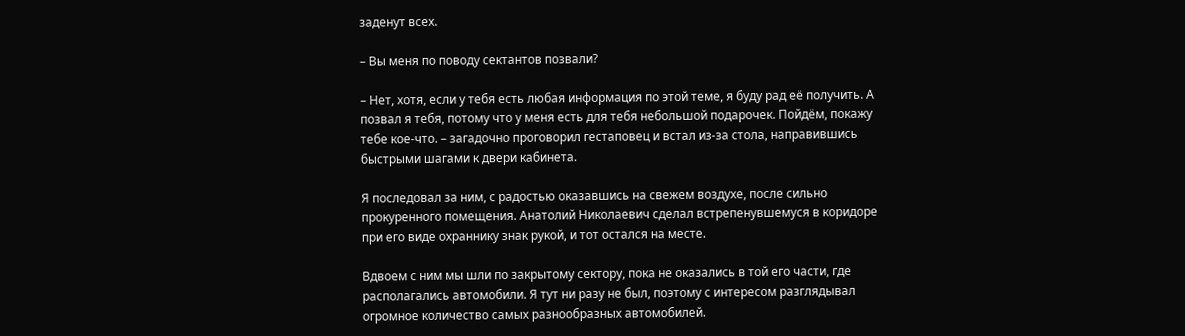заденут всех.

– Вы меня по поводу сектантов позвали?

– Нет, хотя, если у тебя есть любая информация по этой теме, я буду рад её получить. А позвал я тебя, потому что у меня есть для тебя небольшой подарочек. Пойдём, покажу тебе кое‑что. – загадочно проговорил гестаповец и встал из‑за стола, направившись быстрыми шагами к двери кабинета.

Я последовал за ним, с радостью оказавшись на свежем воздухе, после сильно прокуренного помещения. Анатолий Николаевич сделал встрепенувшемуся в коридоре при его виде охраннику знак рукой, и тот остался на месте.

Вдвоем с ним мы шли по закрытому сектору, пока не оказались в той его части, где располагались автомобили. Я тут ни разу не был, поэтому с интересом разглядывал огромное количество самых разнообразных автомобилей.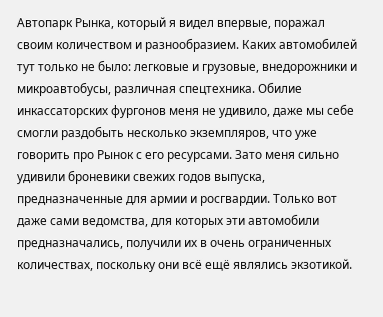Автопарк Рынка, который я видел впервые, поражал своим количеством и разнообразием. Каких автомобилей тут только не было: легковые и грузовые, внедорожники и микроавтобусы, различная спецтехника. Обилие инкассаторских фургонов меня не удивило, даже мы себе смогли раздобыть несколько экземпляров, что уже говорить про Рынок с его ресурсами. Зато меня сильно удивили броневики свежих годов выпуска, предназначенные для армии и росгвардии. Только вот даже сами ведомства, для которых эти автомобили предназначались, получили их в очень ограниченных количествах, поскольку они всё ещё являлись экзотикой.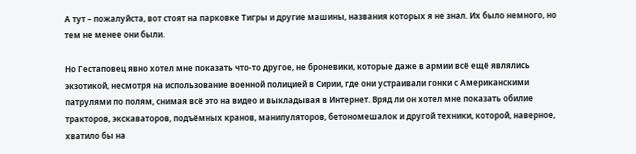А тут – пожалуйста, вот стоят на парковке Тигры и другие машины, названия которых я не знал. Их было немного, но тем не менее они были.

Но Гестаповец явно хотел мне показать что‑то другое, не броневики, которые даже в армии всё ещё являлись экзотикой, несмотря на использование военной полицией в Сирии, где они устраивали гонки с Американскими патрулями по полям, снимая всё это на видео и выкладывая в Интернет. Вряд ли он хотел мне показать обилие тракторов, экскаваторов, подъёмных кранов, манипуляторов, бетономешалок и другой техники, которой, наверное, хватило бы на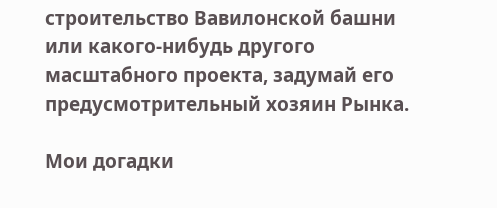строительство Вавилонской башни или какого‑нибудь другого масштабного проекта, задумай его предусмотрительный хозяин Рынка.

Мои догадки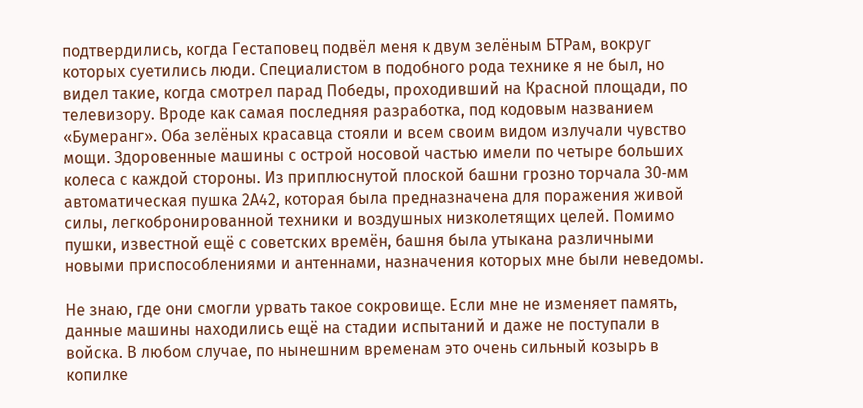подтвердились, когда Гестаповец подвёл меня к двум зелёным БТРам, вокруг которых суетились люди. Специалистом в подобного рода технике я не был, но видел такие, когда смотрел парад Победы, проходивший на Красной площади, по телевизору. Вроде как самая последняя разработка, под кодовым названием «Бумеранг». Оба зелёных красавца стояли и всем своим видом излучали чувство мощи. Здоровенные машины с острой носовой частью имели по четыре больших колеса с каждой стороны. Из приплюснутой плоской башни грозно торчала 30‑мм автоматическая пушка 2А42, которая была предназначена для поражения живой силы, легкобронированной техники и воздушных низколетящих целей. Помимо пушки, известной ещё с советских времён, башня была утыкана различными новыми приспособлениями и антеннами, назначения которых мне были неведомы.

Не знаю, где они смогли урвать такое сокровище. Если мне не изменяет память, данные машины находились ещё на стадии испытаний и даже не поступали в войска. В любом случае, по нынешним временам это очень сильный козырь в копилке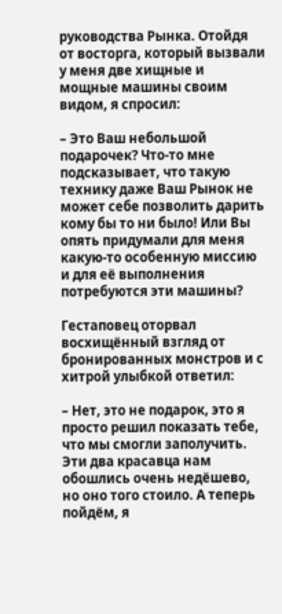руководства Рынка. Отойдя от восторга, который вызвали у меня две хищные и мощные машины своим видом, я спросил:

– Это Ваш небольшой подарочек? Что‑то мне подсказывает, что такую технику даже Ваш Рынок не может себе позволить дарить кому бы то ни было! Или Вы опять придумали для меня какую‑то особенную миссию и для её выполнения потребуются эти машины?

Гестаповец оторвал восхищённый взгляд от бронированных монстров и с хитрой улыбкой ответил:

– Нет, это не подарок, это я просто решил показать тебе, что мы смогли заполучить. Эти два красавца нам обошлись очень недёшево, но оно того стоило. А теперь пойдём, я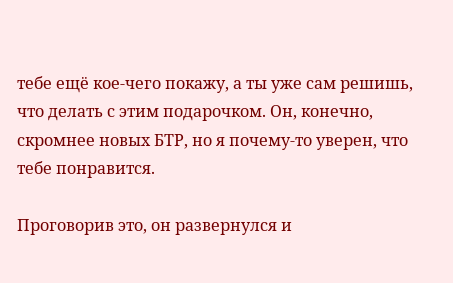тебе ещё кое‑чего покажу, а ты уже сам решишь, что делать с этим подарочком. Он, конечно, скромнее новых БТР, но я почему‑то уверен, что тебе понравится.

Проговорив это, он развернулся и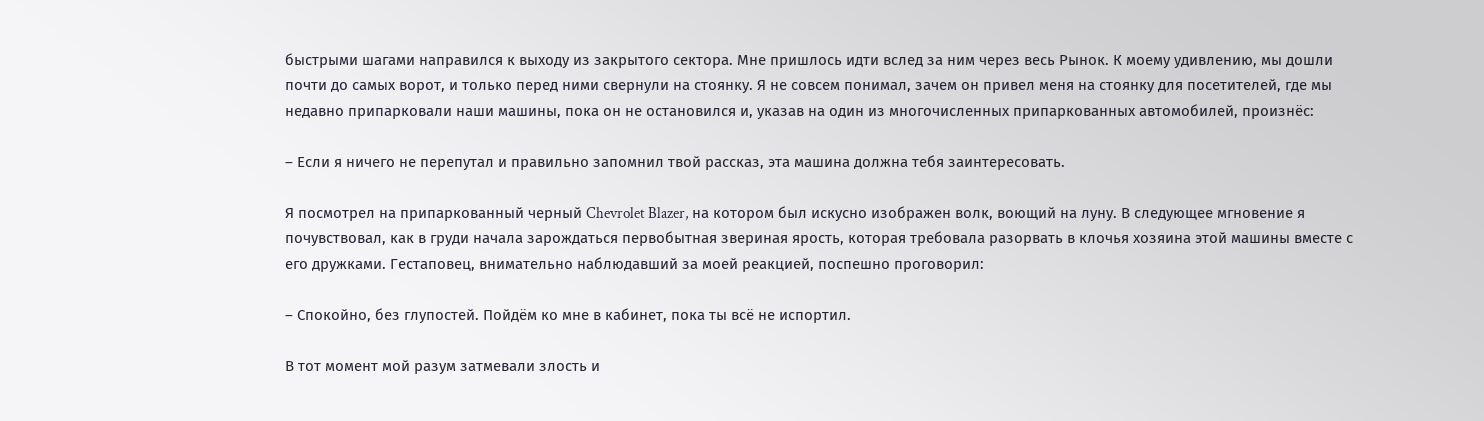быстрыми шагами направился к выходу из закрытого сектора. Мне пришлось идти вслед за ним через весь Рынок. К моему удивлению, мы дошли почти до самых ворот, и только перед ними свернули на стоянку. Я не совсем понимал, зачем он привел меня на стоянку для посетителей, где мы недавно припарковали наши машины, пока он не остановился и, указав на один из многочисленных припаркованных автомобилей, произнёс:

– Если я ничего не перепутал и правильно запомнил твой рассказ, эта машина должна тебя заинтересовать.

Я посмотрел на припаркованный черный Chevrolet Blazer, на котором был искусно изображен волк, воющий на луну. В следующее мгновение я почувствовал, как в груди начала зарождаться первобытная звериная ярость, которая требовала разорвать в клочья хозяина этой машины вместе с его дружками. Гестаповец, внимательно наблюдавший за моей реакцией, поспешно проговорил:

– Спокойно, без глупостей. Пойдём ко мне в кабинет, пока ты всё не испортил.

В тот момент мой разум затмевали злость и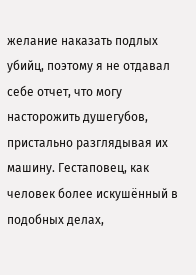желание наказать подлых убийц, поэтому я не отдавал себе отчет, что могу насторожить душегубов, пристально разглядывая их машину. Гестаповец, как человек более искушённый в подобных делах,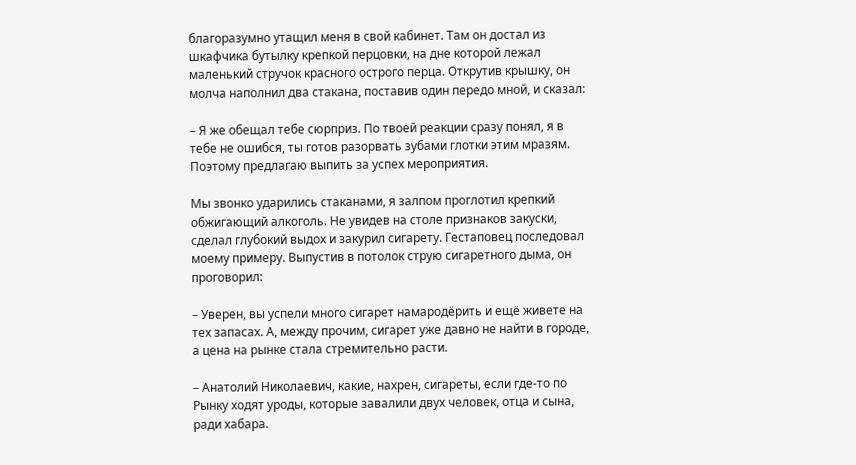благоразумно утащил меня в свой кабинет. Там он достал из шкафчика бутылку крепкой перцовки, на дне которой лежал маленький стручок красного острого перца. Открутив крышку, он молча наполнил два стакана, поставив один передо мной, и сказал:

– Я же обещал тебе сюрприз. По твоей реакции сразу понял, я в тебе не ошибся, ты готов разорвать зубами глотки этим мразям. Поэтому предлагаю выпить за успех мероприятия.

Мы звонко ударились стаканами, я залпом проглотил крепкий обжигающий алкоголь. Не увидев на столе признаков закуски, сделал глубокий выдох и закурил сигарету. Гестаповец последовал моему примеру. Выпустив в потолок струю сигаретного дыма, он проговорил:

– Уверен, вы успели много сигарет намародёрить и ещё живете на тех запасах. А, между прочим, сигарет уже давно не найти в городе, а цена на рынке стала стремительно расти.

– Анатолий Николаевич, какие, нахрен, сигареты, если где‑то по Рынку ходят уроды, которые завалили двух человек, отца и сына, ради хабара.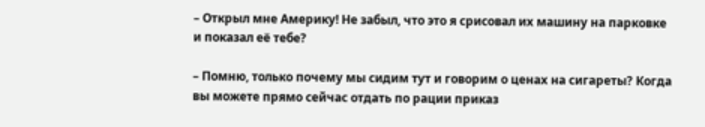– Открыл мне Америку! Не забыл, что это я срисовал их машину на парковке и показал её тебе?

– Помню, только почему мы сидим тут и говорим о ценах на сигареты? Когда вы можете прямо сейчас отдать по рации приказ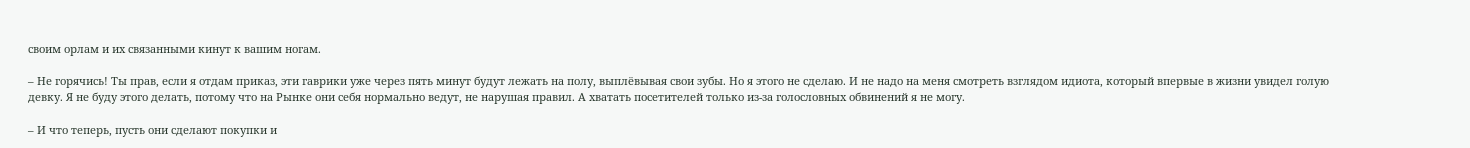своим орлам и их связанными кинут к вашим ногам.

– Не горячись! Ты прав, если я отдам приказ, эти гаврики уже через пять минут будут лежать на полу, выплёвывая свои зубы. Но я этого не сделаю. И не надо на меня смотреть взглядом идиота, который впервые в жизни увидел голую девку. Я не буду этого делать, потому что на Рынке они себя нормально ведут, не нарушая правил. А хватать посетителей только из‑за голословных обвинений я не могу.

– И что теперь, пусть они сделают покупки и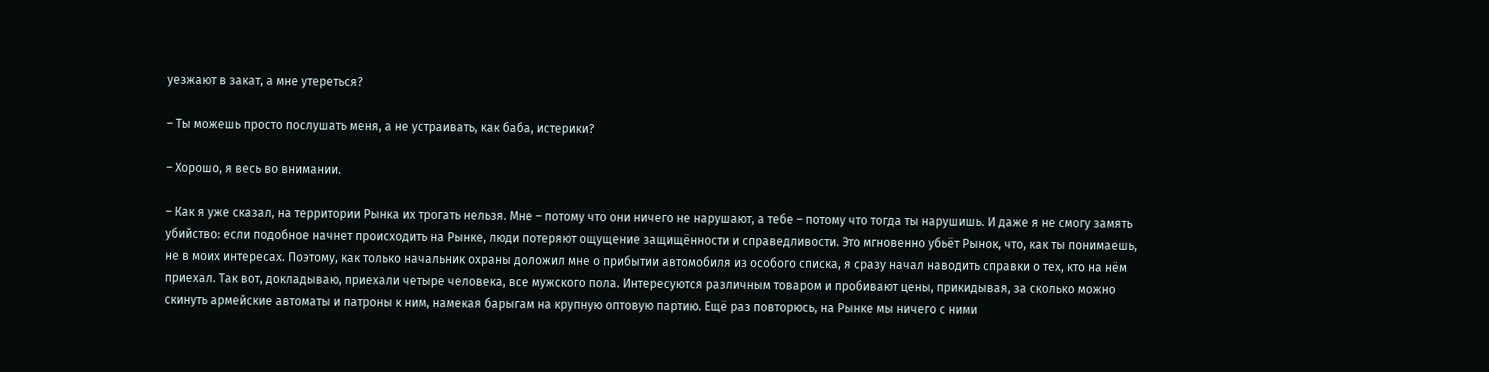уезжают в закат, а мне утереться?

– Ты можешь просто послушать меня, а не устраивать, как баба, истерики?

– Хорошо, я весь во внимании.

– Как я уже сказал, на территории Рынка их трогать нельзя. Мне – потому что они ничего не нарушают, а тебе – потому что тогда ты нарушишь. И даже я не смогу замять убийство: если подобное начнет происходить на Рынке, люди потеряют ощущение защищённости и справедливости. Это мгновенно убьёт Рынок, что, как ты понимаешь, не в моих интересах. Поэтому, как только начальник охраны доложил мне о прибытии автомобиля из особого списка, я сразу начал наводить справки о тех, кто на нём приехал. Так вот, докладываю, приехали четыре человека, все мужского пола. Интересуются различным товаром и пробивают цены, прикидывая, за сколько можно скинуть армейские автоматы и патроны к ним, намекая барыгам на крупную оптовую партию. Ещё раз повторюсь, на Рынке мы ничего с ними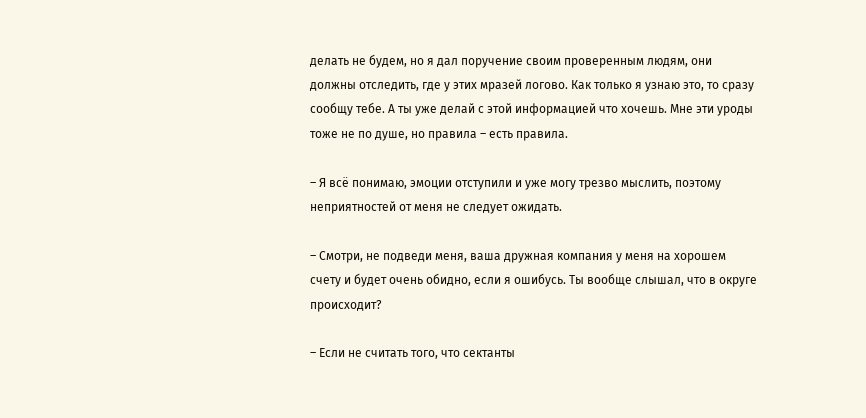делать не будем, но я дал поручение своим проверенным людям, они должны отследить, где у этих мразей логово. Как только я узнаю это, то сразу сообщу тебе. А ты уже делай с этой информацией что хочешь. Мне эти уроды тоже не по душе, но правила – есть правила.

– Я всё понимаю, эмоции отступили и уже могу трезво мыслить, поэтому неприятностей от меня не следует ожидать.

– Смотри, не подведи меня, ваша дружная компания у меня на хорошем счету и будет очень обидно, если я ошибусь. Ты вообще слышал, что в округе происходит?

– Если не считать того, что сектанты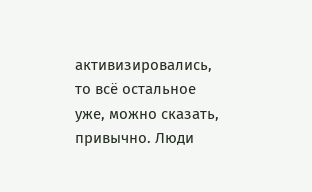активизировались, то всё остальное уже, можно сказать, привычно. Люди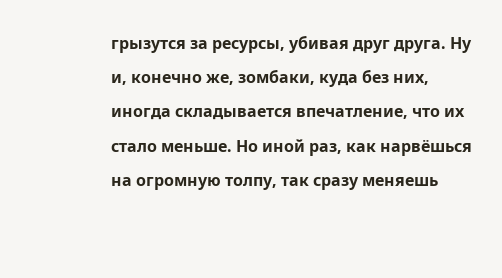грызутся за ресурсы, убивая друг друга. Ну и, конечно же, зомбаки, куда без них, иногда складывается впечатление, что их стало меньше. Но иной раз, как нарвёшься на огромную толпу, так сразу меняешь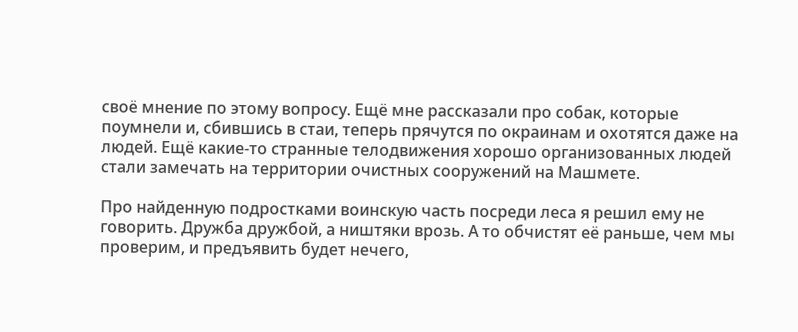своё мнение по этому вопросу. Ещё мне рассказали про собак, которые поумнели и, сбившись в стаи, теперь прячутся по окраинам и охотятся даже на людей. Ещё какие‑то странные телодвижения хорошо организованных людей стали замечать на территории очистных сооружений на Машмете.

Про найденную подростками воинскую часть посреди леса я решил ему не говорить. Дружба дружбой, а ништяки врозь. А то обчистят её раньше, чем мы проверим, и предъявить будет нечего,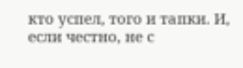кто успел, того и тапки. И, если честно, не с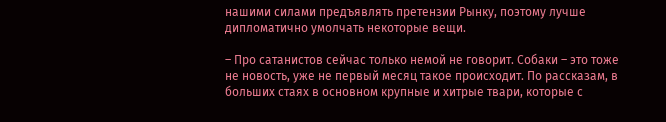нашими силами предъявлять претензии Рынку, поэтому лучше дипломатично умолчать некоторые вещи.

– Про сатанистов сейчас только немой не говорит. Собаки – это тоже не новость, уже не первый месяц такое происходит. По рассказам, в больших стаях в основном крупные и хитрые твари, которые с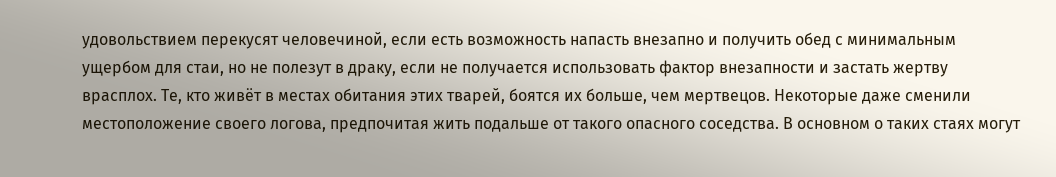удовольствием перекусят человечиной, если есть возможность напасть внезапно и получить обед с минимальным ущербом для стаи, но не полезут в драку, если не получается использовать фактор внезапности и застать жертву врасплох. Те, кто живёт в местах обитания этих тварей, боятся их больше, чем мертвецов. Некоторые даже сменили местоположение своего логова, предпочитая жить подальше от такого опасного соседства. В основном о таких стаях могут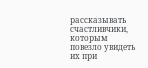рассказывать счастливчики, которым повезло увидеть их при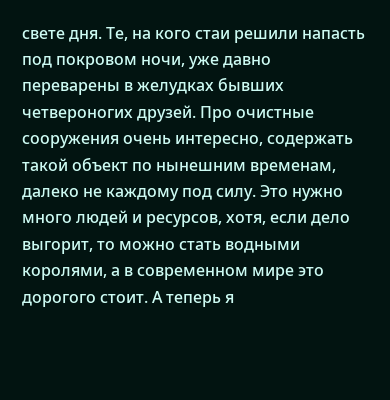свете дня. Те, на кого стаи решили напасть под покровом ночи, уже давно переварены в желудках бывших четвероногих друзей. Про очистные сооружения очень интересно, содержать такой объект по нынешним временам, далеко не каждому под силу. Это нужно много людей и ресурсов, хотя, если дело выгорит, то можно стать водными королями, а в современном мире это дорогого стоит. А теперь я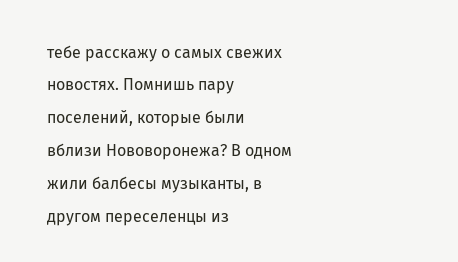тебе расскажу о самых свежих новостях. Помнишь пару поселений, которые были вблизи Нововоронежа? В одном жили балбесы музыканты, в другом переселенцы из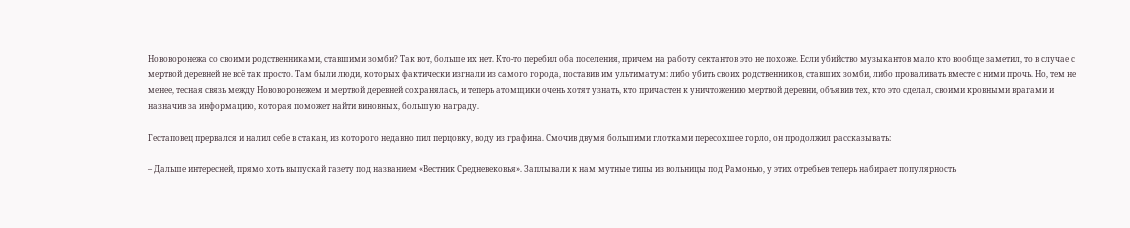Нововоронежа со своими родственниками, ставшими зомби? Так вот, больше их нет. Кто‑то перебил оба поселения, причем на работу сектантов это не похоже. Если убийство музыкантов мало кто вообще заметил, то в случае с мертвой деревней не всё так просто. Там были люди, которых фактически изгнали из самого города, поставив им ультиматум: либо убить своих родственников, ставших зомби, либо проваливать вместе с ними прочь. Но, тем не менее, тесная связь между Нововоронежем и мертвой деревней сохранялась, и теперь атомщики очень хотят узнать, кто причастен к уничтожению мертвой деревни, объявив тех, кто это сделал, своими кровными врагами и назначив за информацию, которая поможет найти виновных, большую награду.

Гестаповец прервался и налил себе в стакан, из которого недавно пил перцовку, воду из графина. Смочив двумя большими глотками пересохшее горло, он продолжил рассказывать:

– Дальше интересней, прямо хоть выпускай газету под названием «Вестник Средневековья». Заплывали к нам мутные типы из вольницы под Рамонью, у этих отребьев теперь набирает популярность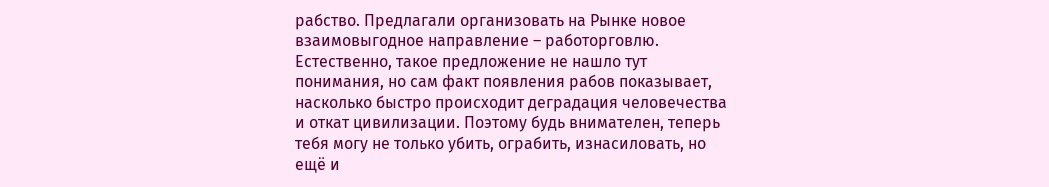рабство. Предлагали организовать на Рынке новое взаимовыгодное направление – работорговлю. Естественно, такое предложение не нашло тут понимания, но сам факт появления рабов показывает, насколько быстро происходит деградация человечества и откат цивилизации. Поэтому будь внимателен, теперь тебя могу не только убить, ограбить, изнасиловать, но ещё и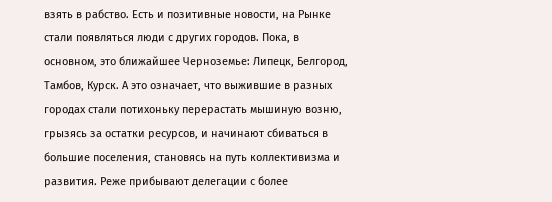взять в рабство. Есть и позитивные новости, на Рынке стали появляться люди с других городов. Пока, в основном, это ближайшее Черноземье: Липецк, Белгород, Тамбов, Курск. А это означает, что выжившие в разных городах стали потихоньку перерастать мышиную возню, грызясь за остатки ресурсов, и начинают сбиваться в большие поселения, становясь на путь коллективизма и развития. Реже прибывают делегации с более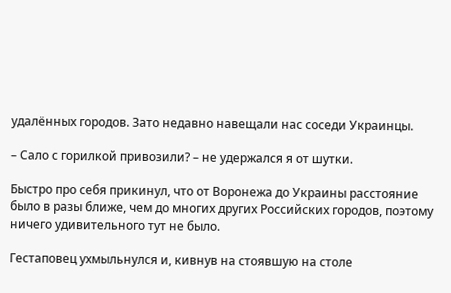удалённых городов. Зато недавно навещали нас соседи Украинцы.

– Сало с горилкой привозили? – не удержался я от шутки.

Быстро про себя прикинул, что от Воронежа до Украины расстояние было в разы ближе, чем до многих других Российских городов, поэтому ничего удивительного тут не было.

Гестаповец ухмыльнулся и, кивнув на стоявшую на столе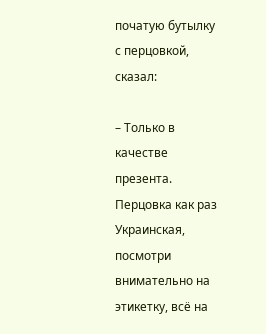початую бутылку с перцовкой, сказал:

– Только в качестве презента. Перцовка как раз Украинская, посмотри внимательно на этикетку, всё на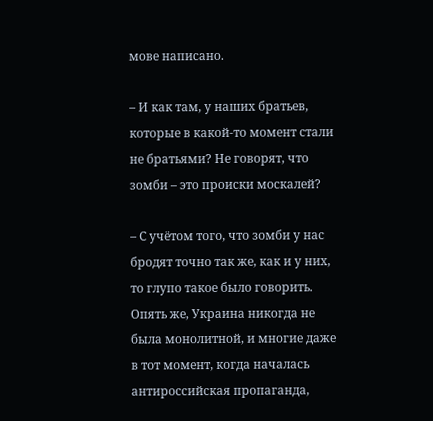мове написано.

– И как там, у наших братьев, которые в какой‑то момент стали не братьями? Не говорят, что зомби – это происки москалей?

– С учётом того, что зомби у нас бродят точно так же, как и у них, то глупо такое было говорить. Опять же, Украина никогда не была монолитной, и многие даже в тот момент, когда началась антироссийская пропаганда,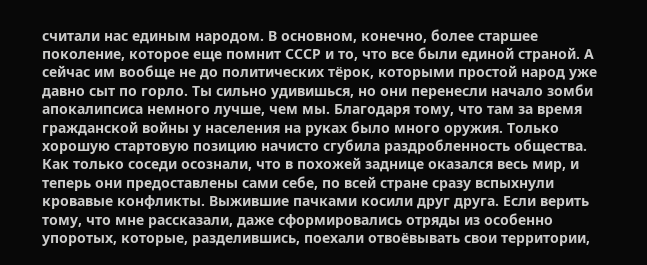считали нас единым народом. В основном, конечно, более старшее поколение, которое еще помнит СССР и то, что все были единой страной. А сейчас им вообще не до политических тёрок, которыми простой народ уже давно сыт по горло. Ты сильно удивишься, но они перенесли начало зомби апокалипсиса немного лучше, чем мы. Благодаря тому, что там за время гражданской войны у населения на руках было много оружия. Только хорошую стартовую позицию начисто сгубила раздробленность общества. Как только соседи осознали, что в похожей заднице оказался весь мир, и теперь они предоставлены сами себе, по всей стране сразу вспыхнули кровавые конфликты. Выжившие пачками косили друг друга. Если верить тому, что мне рассказали, даже сформировались отряды из особенно упоротых, которые, разделившись, поехали отвоёвывать свои территории,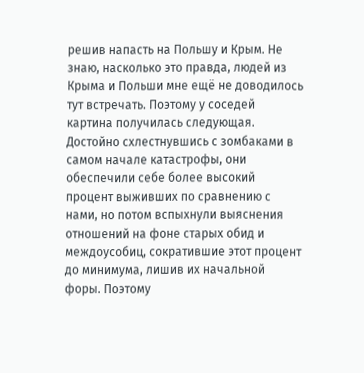решив напасть на Польшу и Крым. Не знаю, насколько это правда, людей из Крыма и Польши мне ещё не доводилось тут встречать. Поэтому у соседей картина получилась следующая. Достойно схлестнувшись с зомбаками в самом начале катастрофы, они обеспечили себе более высокий процент выживших по сравнению с нами, но потом вспыхнули выяснения отношений на фоне старых обид и междоусобиц, сократившие этот процент до минимума, лишив их начальной форы. Поэтому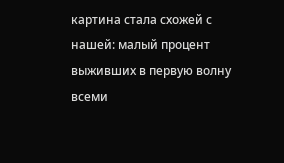картина стала схожей с нашей: малый процент выживших в первую волну всеми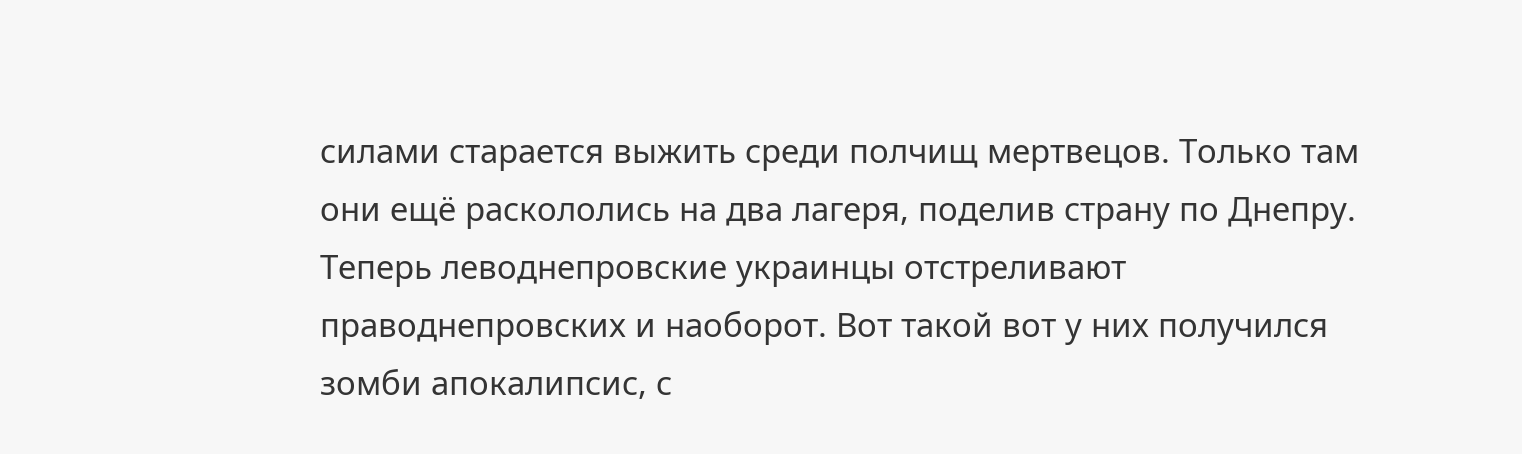силами старается выжить среди полчищ мертвецов. Только там они ещё раскололись на два лагеря, поделив страну по Днепру. Теперь леводнепровские украинцы отстреливают праводнепровских и наоборот. Вот такой вот у них получился зомби апокалипсис, с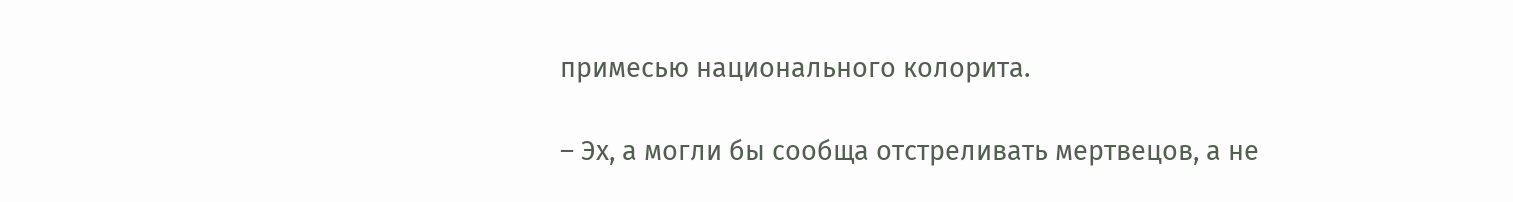примесью национального колорита.

– Эх, а могли бы сообща отстреливать мертвецов, а не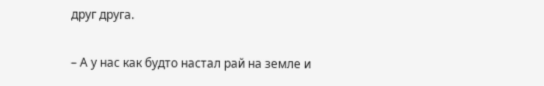друг друга.

– А у нас как будто настал рай на земле и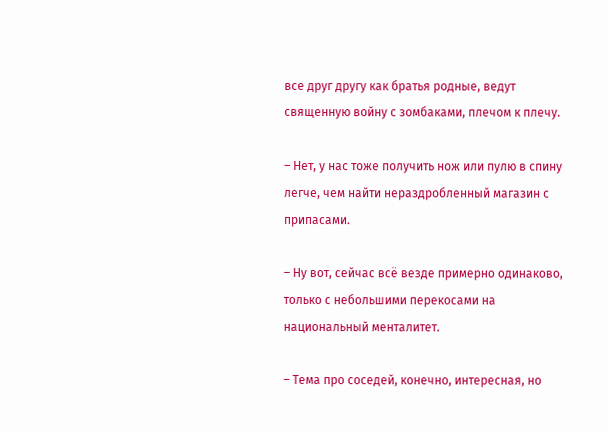все друг другу как братья родные, ведут священную войну с зомбаками, плечом к плечу.

– Нет, у нас тоже получить нож или пулю в спину легче, чем найти нераздробленный магазин с припасами.

– Ну вот, сейчас всё везде примерно одинаково, только с небольшими перекосами на национальный менталитет.

– Тема про соседей, конечно, интересная, но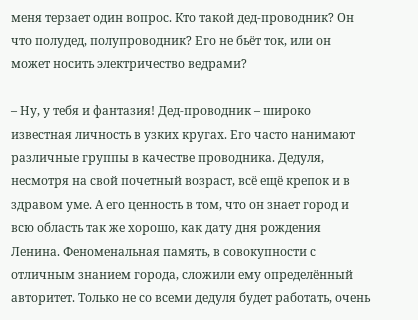меня терзает один вопрос. Кто такой дед‑проводник? Он что полудед, полупроводник? Его не бьёт ток, или он может носить электричество ведрами?

– Ну, у тебя и фантазия! Дед‑проводник – широко известная личность в узких кругах. Его часто нанимают различные группы в качестве проводника. Дедуля, несмотря на свой почетный возраст, всё ещё крепок и в здравом уме. А его ценность в том, что он знает город и всю область так же хорошо, как дату дня рождения Ленина. Феноменальная память, в совокупности с отличным знанием города, сложили ему определённый авторитет. Только не со всеми дедуля будет работать, очень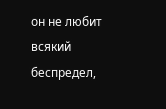он не любит всякий беспредел,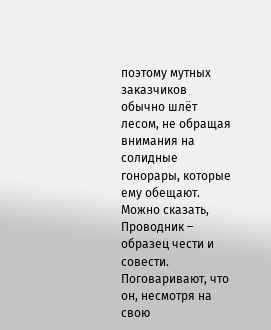поэтому мутных заказчиков обычно шлёт лесом, не обращая внимания на солидные гонорары, которые ему обещают. Можно сказать, Проводник – образец чести и совести. Поговаривают, что он, несмотря на свою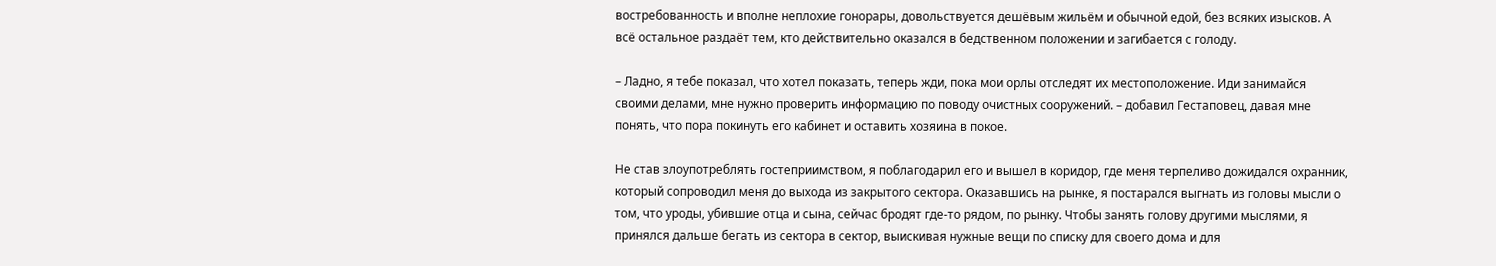востребованность и вполне неплохие гонорары, довольствуется дешёвым жильём и обычной едой, без всяких изысков. А всё остальное раздаёт тем, кто действительно оказался в бедственном положении и загибается с голоду.

– Ладно, я тебе показал, что хотел показать, теперь жди, пока мои орлы отследят их местоположение. Иди занимайся своими делами, мне нужно проверить информацию по поводу очистных сооружений. – добавил Гестаповец, давая мне понять, что пора покинуть его кабинет и оставить хозяина в покое.

Не став злоупотреблять гостеприимством, я поблагодарил его и вышел в коридор, где меня терпеливо дожидался охранник, который сопроводил меня до выхода из закрытого сектора. Оказавшись на рынке, я постарался выгнать из головы мысли о том, что уроды, убившие отца и сына, сейчас бродят где‑то рядом, по рынку. Чтобы занять голову другими мыслями, я принялся дальше бегать из сектора в сектор, выискивая нужные вещи по списку для своего дома и для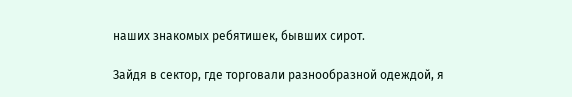наших знакомых ребятишек, бывших сирот.

Зайдя в сектор, где торговали разнообразной одеждой, я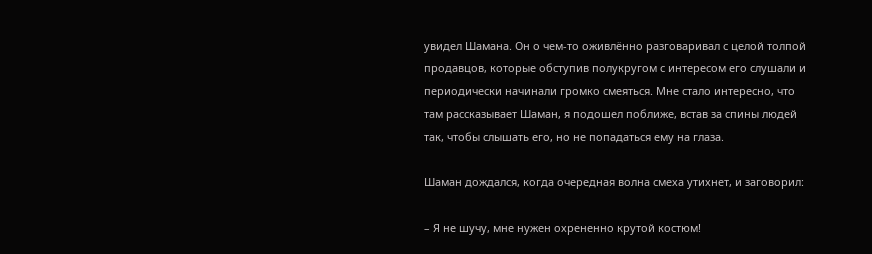увидел Шамана. Он о чем‑то оживлённо разговаривал с целой толпой продавцов, которые обступив полукругом с интересом его слушали и периодически начинали громко смеяться. Мне стало интересно, что там рассказывает Шаман, я подошел поближе, встав за спины людей так, чтобы слышать его, но не попадаться ему на глаза.

Шаман дождался, когда очередная волна смеха утихнет, и заговорил:

– Я не шучу, мне нужен охрененно крутой костюм!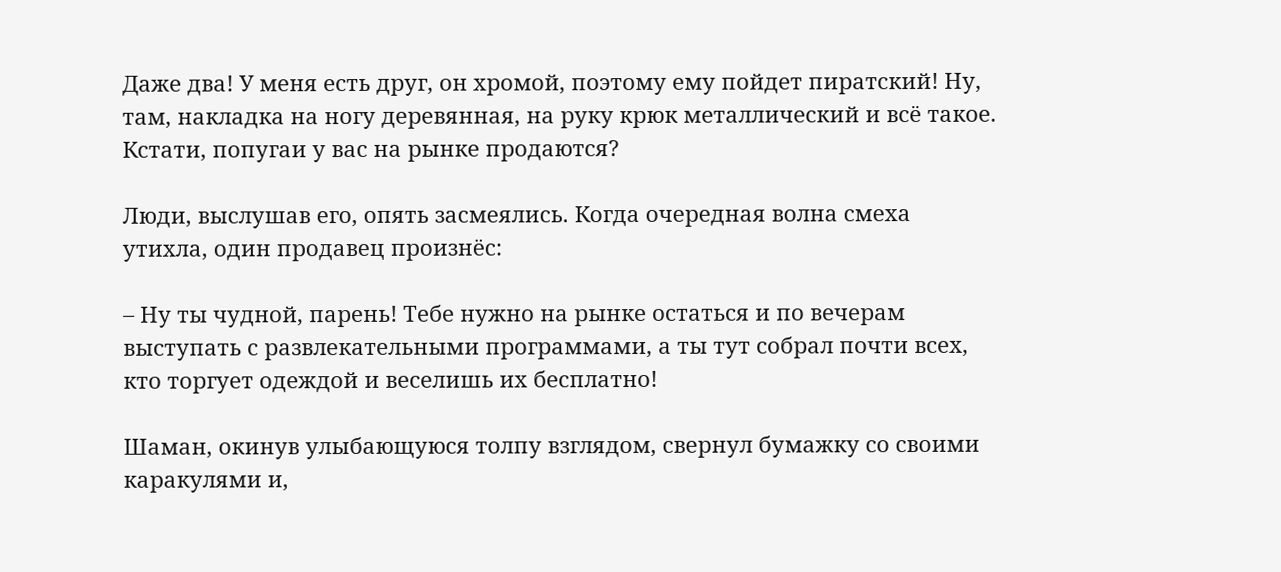Даже два! У меня есть друг, он хромой, поэтому ему пойдет пиратский! Ну, там, накладка на ногу деревянная, на руку крюк металлический и всё такое. Кстати, попугаи у вас на рынке продаются?

Люди, выслушав его, опять засмеялись. Когда очередная волна смеха утихла, один продавец произнёс:

– Ну ты чудной, парень! Тебе нужно на рынке остаться и по вечерам выступать с развлекательными программами, а ты тут собрал почти всех, кто торгует одеждой и веселишь их бесплатно!

Шаман, окинув улыбающуюся толпу взглядом, свернул бумажку со своими каракулями и,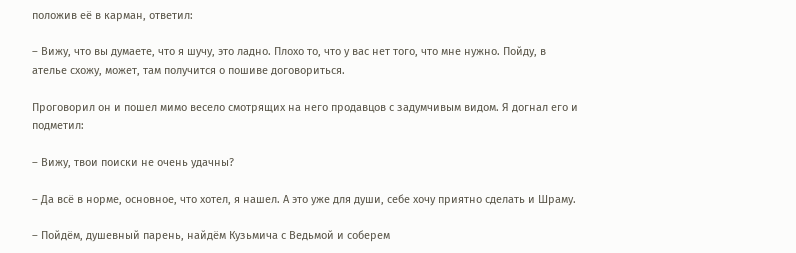положив её в карман, ответил:

– Вижу, что вы думаете, что я шучу, это ладно. Плохо то, что у вас нет того, что мне нужно. Пойду, в ателье схожу, может, там получится о пошиве договориться.

Проговорил он и пошел мимо весело смотрящих на него продавцов с задумчивым видом. Я догнал его и подметил:

– Вижу, твои поиски не очень удачны?

– Да всё в норме, основное, что хотел, я нашел. А это уже для души, себе хочу приятно сделать и Шраму.

– Пойдём, душевный парень, найдём Кузьмича с Ведьмой и соберем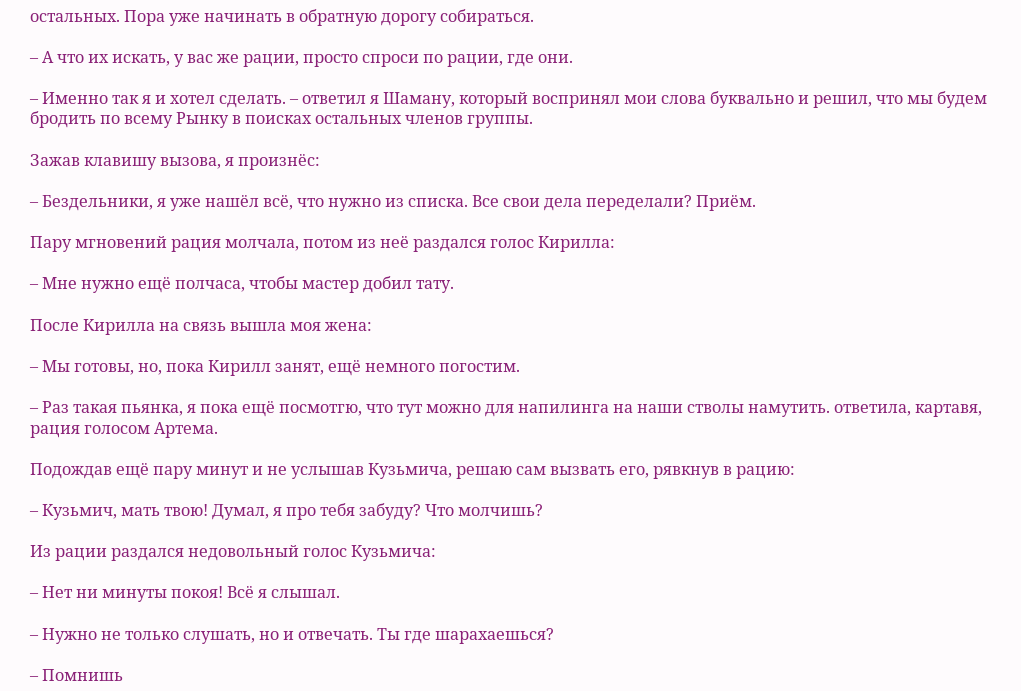остальных. Пора уже начинать в обратную дорогу собираться.

– А что их искать, у вас же рации, просто спроси по рации, где они.

– Именно так я и хотел сделать. – ответил я Шаману, который воспринял мои слова буквально и решил, что мы будем бродить по всему Рынку в поисках остальных членов группы.

Зажав клавишу вызова, я произнёс:

– Бездельники, я уже нашёл всё, что нужно из списка. Все свои дела переделали? Приём.

Пару мгновений рация молчала, потом из неё раздался голос Кирилла:

– Мне нужно ещё полчаса, чтобы мастер добил тату.

После Кирилла на связь вышла моя жена:

– Мы готовы, но, пока Кирилл занят, ещё немного погостим.

– Раз такая пьянка, я пока ещё посмотгю, что тут можно для напилинга на наши стволы намутить. ответила, картавя, рация голосом Артема.

Подождав ещё пару минут и не услышав Кузьмича, решаю сам вызвать его, рявкнув в рацию:

– Кузьмич, мать твою! Думал, я про тебя забуду? Что молчишь?

Из рации раздался недовольный голос Кузьмича:

– Нет ни минуты покоя! Всё я слышал.

– Нужно не только слушать, но и отвечать. Ты где шарахаешься?

– Помнишь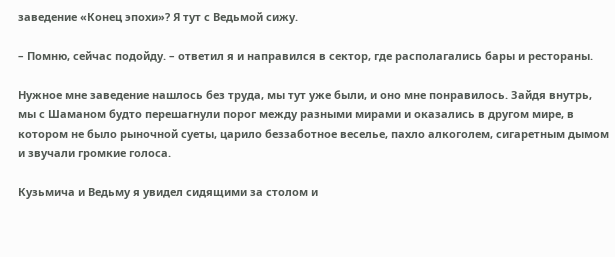заведение «Конец эпохи»? Я тут с Ведьмой сижу.

– Помню, сейчас подойду. – ответил я и направился в сектор, где располагались бары и рестораны.

Нужное мне заведение нашлось без труда, мы тут уже были, и оно мне понравилось. Зайдя внутрь, мы с Шаманом будто перешагнули порог между разными мирами и оказались в другом мире, в котором не было рыночной суеты, царило беззаботное веселье, пахло алкоголем, сигаретным дымом и звучали громкие голоса.

Кузьмича и Ведьму я увидел сидящими за столом и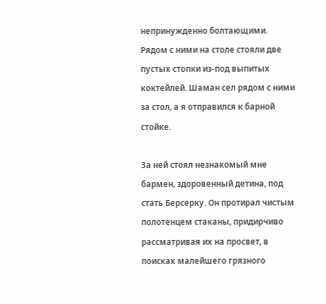непринужденно болтающими. Рядом с ними на столе стояли две пустых стопки из‑под выпитых коктейлей. Шаман сел рядом с ними за стол, а я отправился к барной стойке.

За ней стоял незнакомый мне бармен, здоровенный детина, под стать Берсерку. Он протирал чистым полотенцем стаканы, придирчиво рассматривая их на просвет, в поисках малейшего грязного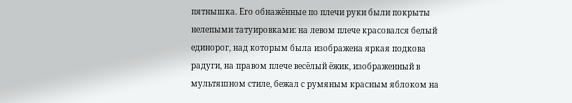пятнышка. Его обнажённые по плечи руки были покрыты нелепыми татуировками: на левом плече красовался белый единорог, над которым была изображена яркая подкова радуги, на правом плече весёлый ёжик, изображенный в мультяшном стиле, бежал с румяным красным яблоком на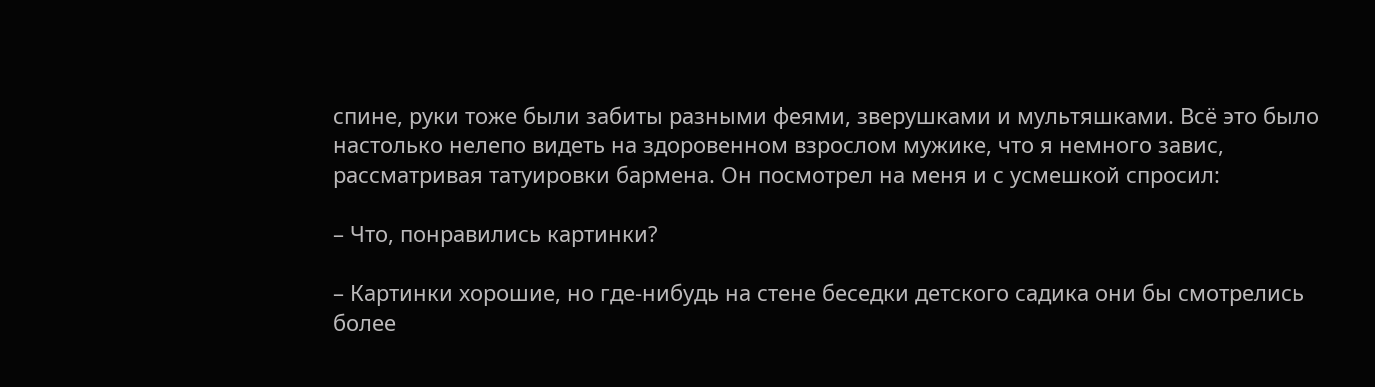спине, руки тоже были забиты разными феями, зверушками и мультяшками. Всё это было настолько нелепо видеть на здоровенном взрослом мужике, что я немного завис, рассматривая татуировки бармена. Он посмотрел на меня и с усмешкой спросил:

– Что, понравились картинки?

– Картинки хорошие, но где‑нибудь на стене беседки детского садика они бы смотрелись более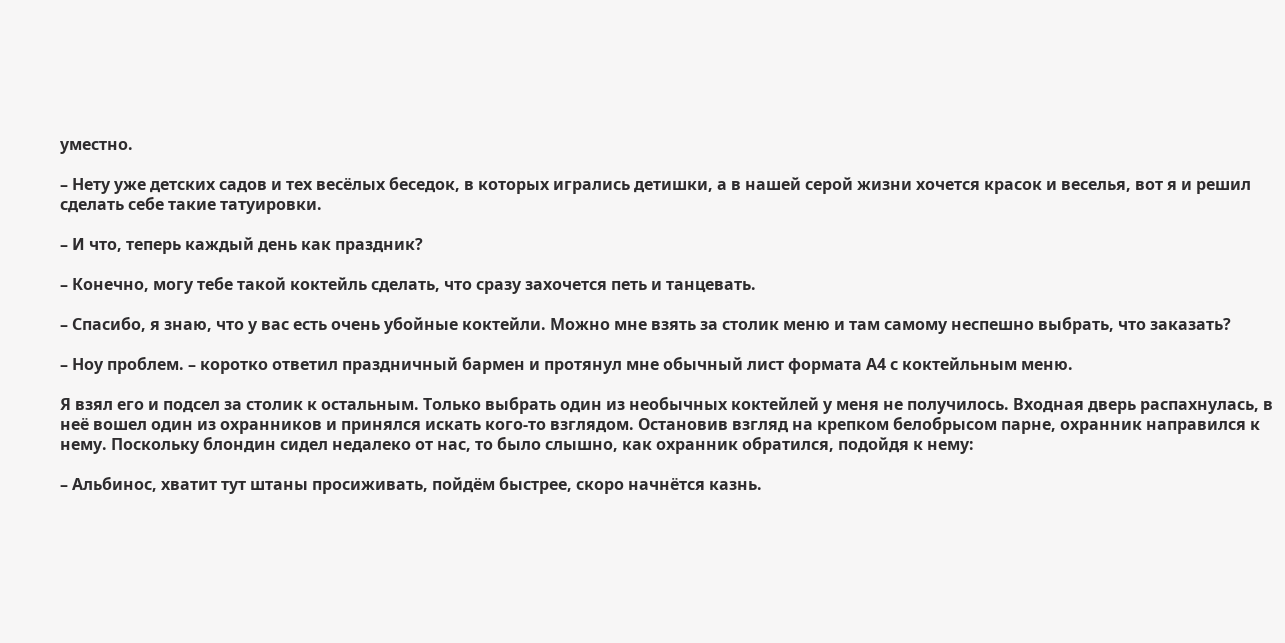уместно.

– Нету уже детских садов и тех весёлых беседок, в которых игрались детишки, а в нашей серой жизни хочется красок и веселья, вот я и решил сделать себе такие татуировки.

– И что, теперь каждый день как праздник?

– Конечно, могу тебе такой коктейль сделать, что сразу захочется петь и танцевать.

– Спасибо, я знаю, что у вас есть очень убойные коктейли. Можно мне взять за столик меню и там самому неспешно выбрать, что заказать?

– Ноу проблем. – коротко ответил праздничный бармен и протянул мне обычный лист формата А4 с коктейльным меню.

Я взял его и подсел за столик к остальным. Только выбрать один из необычных коктейлей у меня не получилось. Входная дверь распахнулась, в неё вошел один из охранников и принялся искать кого‑то взглядом. Остановив взгляд на крепком белобрысом парне, охранник направился к нему. Поскольку блондин сидел недалеко от нас, то было слышно, как охранник обратился, подойдя к нему:

– Альбинос, хватит тут штаны просиживать, пойдём быстрее, скоро начнётся казнь.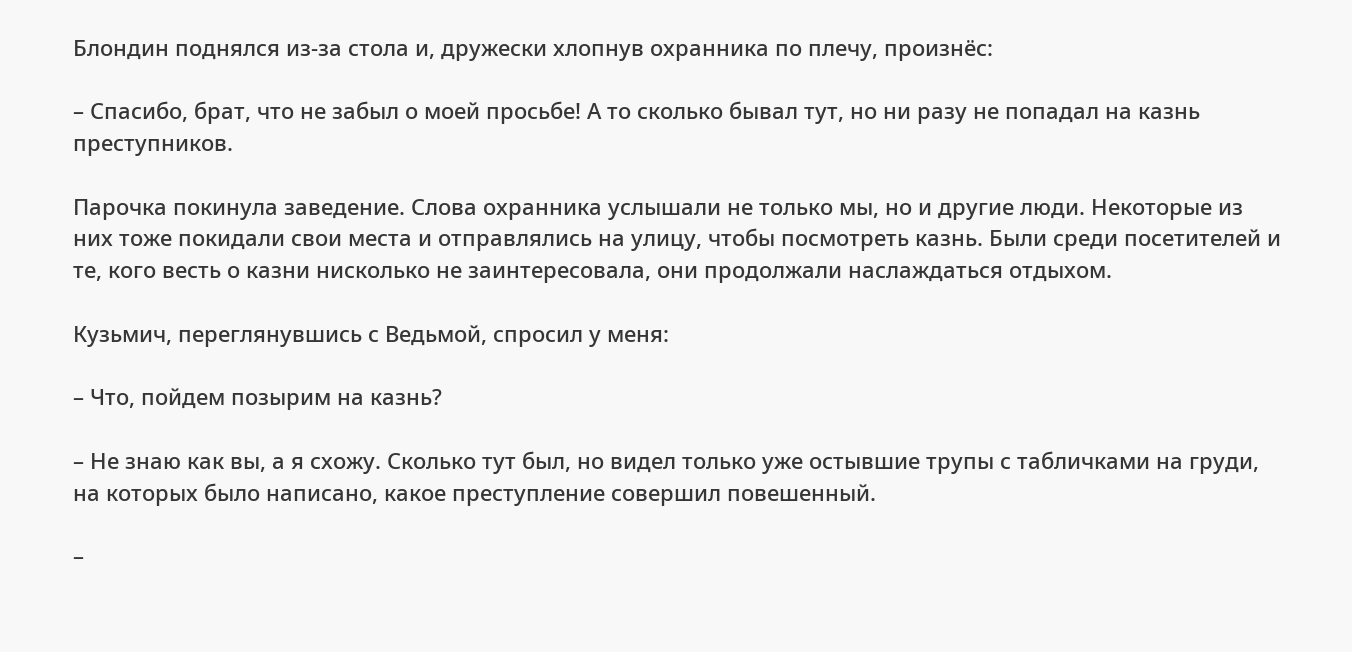Блондин поднялся из‑за стола и, дружески хлопнув охранника по плечу, произнёс:

– Спасибо, брат, что не забыл о моей просьбе! А то сколько бывал тут, но ни разу не попадал на казнь преступников.

Парочка покинула заведение. Слова охранника услышали не только мы, но и другие люди. Некоторые из них тоже покидали свои места и отправлялись на улицу, чтобы посмотреть казнь. Были среди посетителей и те, кого весть о казни нисколько не заинтересовала, они продолжали наслаждаться отдыхом.

Кузьмич, переглянувшись с Ведьмой, спросил у меня:

– Что, пойдем позырим на казнь?

– Не знаю как вы, а я схожу. Сколько тут был, но видел только уже остывшие трупы с табличками на груди, на которых было написано, какое преступление совершил повешенный.

–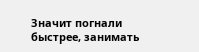Значит погнали быстрее, занимать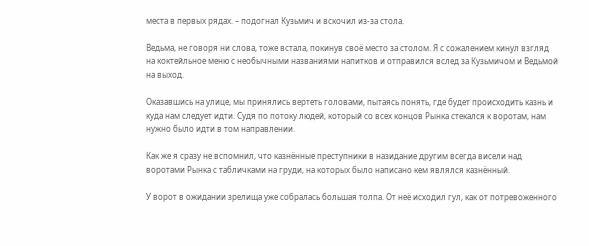места в первых рядах. – подогнал Кузьмич и вскочил из‑за стола.

Ведьма, не говоря ни слова, тоже встала, покинув своё место за столом. Я с сожалением кинул взгляд на коктейльное меню с необычными названиями напитков и отправился вслед за Кузьмичом и Ведьмой на выход.

Оказавшись на улице, мы принялись вертеть головами, пытаясь понять, где будет происходить казнь и куда нам следует идти. Судя по потоку людей, который со всех концов Рынка стекался к воротам, нам нужно было идти в том направлении.

Как же я сразу не вспомнил, что казнённые преступники в назидание другим всегда висели над воротами Рынка с табличками на груди, на которых было написано кем являлся казнённый.

У ворот в ожидании зрелища уже собралась большая толпа. От неё исходил гул, как от потревоженного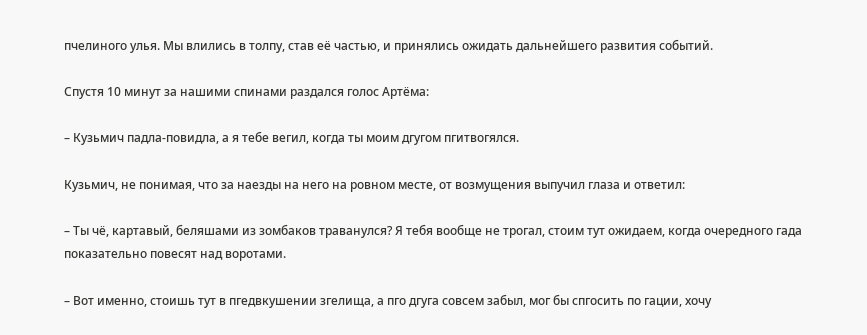пчелиного улья. Мы влились в толпу, став её частью, и принялись ожидать дальнейшего развития событий.

Спустя 10 минут за нашими спинами раздался голос Артёма:

– Кузьмич падла‑повидла, а я тебе вегил, когда ты моим дгугом пгитвогялся.

Кузьмич, не понимая, что за наезды на него на ровном месте, от возмущения выпучил глаза и ответил:

– Ты чё, картавый, беляшами из зомбаков траванулся? Я тебя вообще не трогал, стоим тут ожидаем, когда очередного гада показательно повесят над воротами.

– Вот именно, стоишь тут в пгедвкушении згелища, а пго дгуга совсем забыл, мог бы спгосить по гации, хочу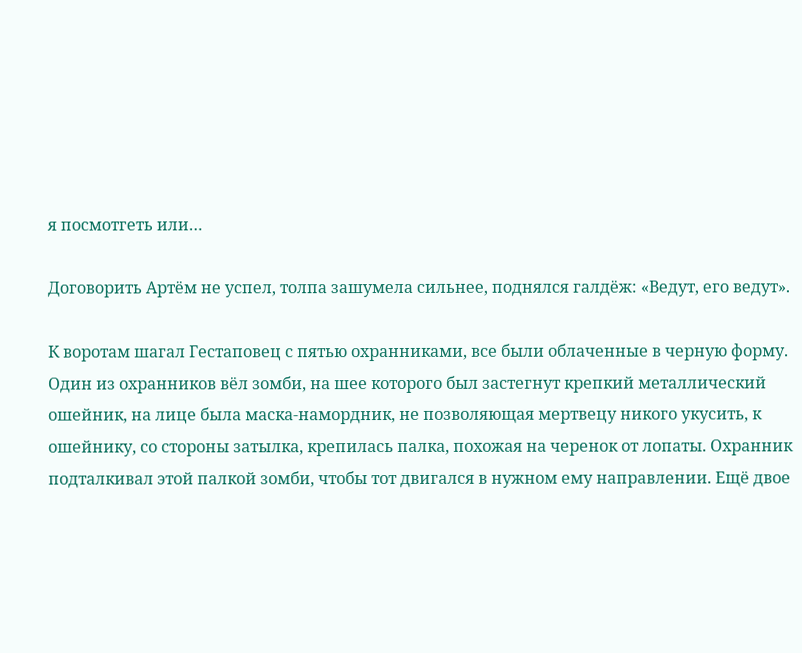я посмотгеть или…

Договорить Артём не успел, толпа зашумела сильнее, поднялся галдёж: «Ведут, его ведут».

К воротам шагал Гестаповец с пятью охранниками, все были облаченные в черную форму. Один из охранников вёл зомби, на шее которого был застегнут крепкий металлический ошейник, на лице была маска‑намордник, не позволяющая мертвецу никого укусить, к ошейнику, со стороны затылка, крепилась палка, похожая на черенок от лопаты. Охранник подталкивал этой палкой зомби, чтобы тот двигался в нужном ему направлении. Ещё двое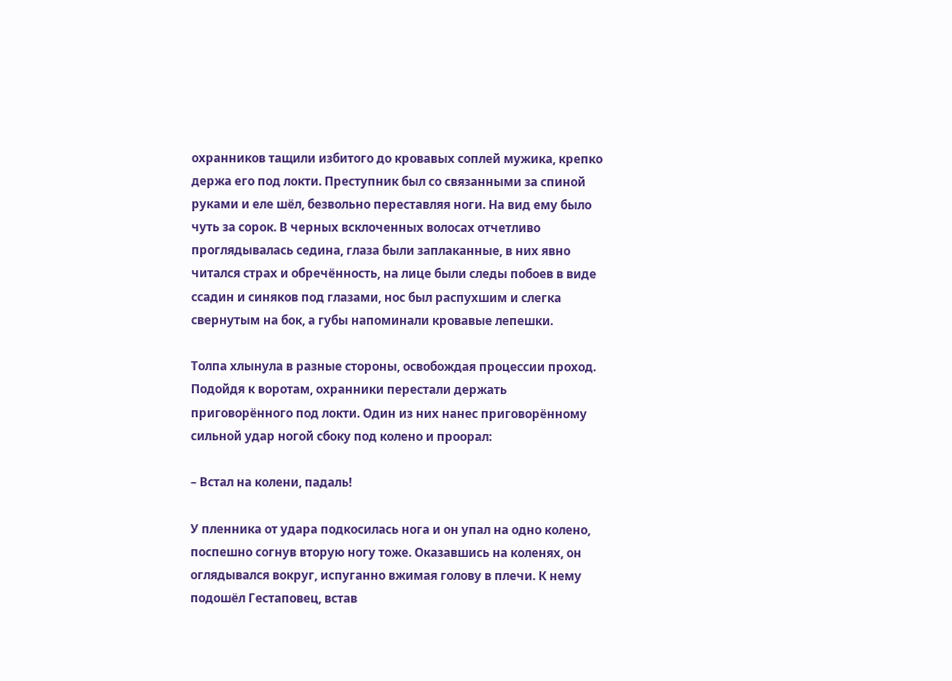охранников тащили избитого до кровавых соплей мужика, крепко держа его под локти. Преступник был со связанными за спиной руками и еле шёл, безвольно переставляя ноги. На вид ему было чуть за сорок. В черных всклоченных волосах отчетливо проглядывалась седина, глаза были заплаканные, в них явно читался страх и обречённость, на лице были следы побоев в виде ссадин и синяков под глазами, нос был распухшим и слегка свернутым на бок, а губы напоминали кровавые лепешки.

Толпа хлынула в разные стороны, освобождая процессии проход. Подойдя к воротам, охранники перестали держать приговорённого под локти. Один из них нанес приговорённому сильной удар ногой сбоку под колено и проорал:

– Встал на колени, падаль!

У пленника от удара подкосилась нога и он упал на одно колено, поспешно согнув вторую ногу тоже. Оказавшись на коленях, он оглядывался вокруг, испуганно вжимая голову в плечи. К нему подошёл Гестаповец, встав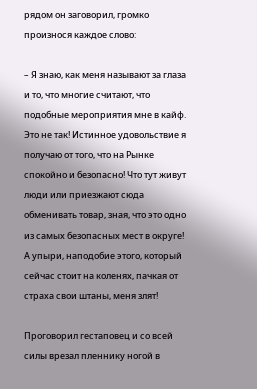рядом он заговорил, громко произнося каждое слово:

– Я знаю, как меня называют за глаза и то, что многие считают, что подобные мероприятия мне в кайф. Это не так! Истинное удовольствие я получаю от того, что на Рынке спокойно и безопасно! Что тут живут люди или приезжают сюда обменивать товар, зная, что это одно из самых безопасных мест в округе! А упыри, наподобие этого, который сейчас стоит на коленях, пачкая от страха свои штаны, меня злят!

Проговорил гестаповец и со всей силы врезал пленнику ногой в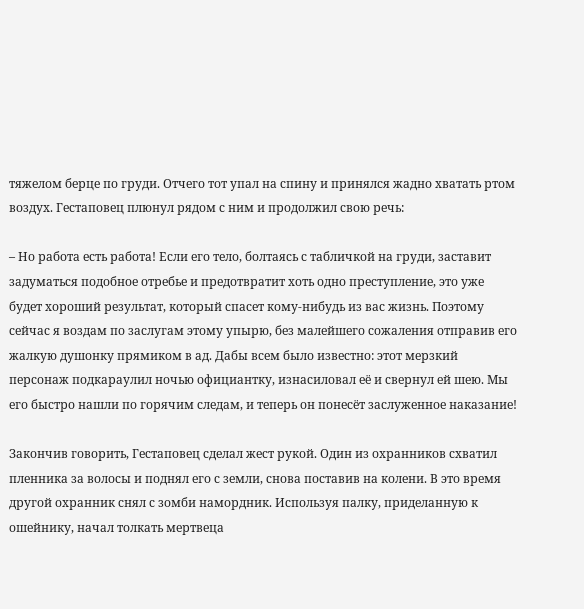тяжелом берце по груди. Отчего тот упал на спину и принялся жадно хватать ртом воздух. Гестаповец плюнул рядом с ним и продолжил свою речь:

– Но работа есть работа! Если его тело, болтаясь с табличкой на груди, заставит задуматься подобное отребье и предотвратит хоть одно преступление, это уже будет хороший результат, который спасет кому‑нибудь из вас жизнь. Поэтому сейчас я воздам по заслугам этому упырю, без малейшего сожаления отправив его жалкую душонку прямиком в ад. Дабы всем было известно: этот мерзкий персонаж подкараулил ночью официантку, изнасиловал её и свернул ей шею. Мы его быстро нашли по горячим следам, и теперь он понесёт заслуженное наказание!

Закончив говорить, Гестаповец сделал жест рукой. Один из охранников схватил пленника за волосы и поднял его с земли, снова поставив на колени. В это время другой охранник снял с зомби намордник. Используя палку, приделанную к ошейнику, начал толкать мертвеца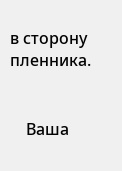в сторону пленника.


    Ваша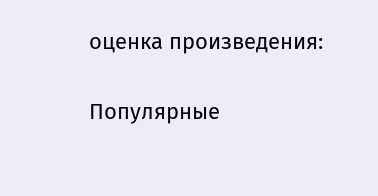оценка произведения:

Популярные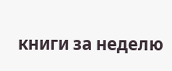книги за неделю